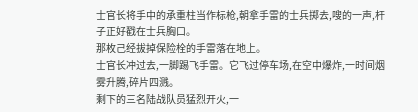士官长将手中的承重柱当作标枪,朝拿手雷的士兵掷去,嗖的一声,杆子正好戳在士兵胸口。
那枚己经拔掉保险栓的手雷落在地上。
士官长冲过去,一脚踢飞手雷。它飞过停车场,在空中爆炸,一时间烟雾升腾,碎片四溅。
剩下的三名陆战队员猛烈开火,一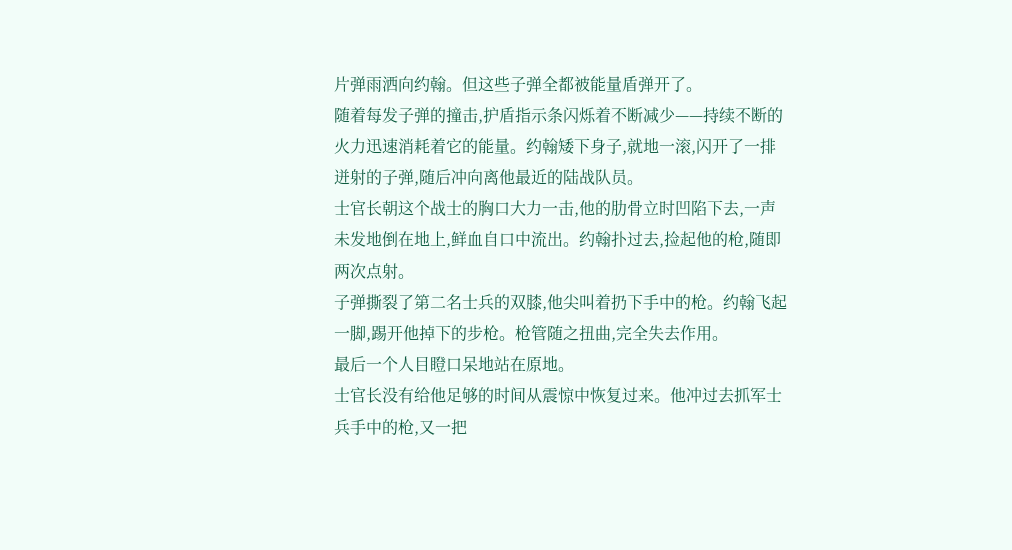片弹雨洒向约翰。但这些子弹全都被能量盾弹开了。
随着每发子弹的撞击,护盾指示条闪烁着不断减少——持续不断的火力迅速消耗着它的能量。约翰矮下身子,就地一滚,闪开了一排迸射的子弹,随后冲向离他最近的陆战队员。
士官长朝这个战士的胸口大力一击,他的肋骨立时凹陷下去,一声未发地倒在地上,鲜血自口中流出。约翰扑过去,捡起他的枪,随即两次点射。
子弹撕裂了第二名士兵的双膝,他尖叫着扔下手中的枪。约翰飞起一脚,踢开他掉下的步枪。枪管随之扭曲,完全失去作用。
最后一个人目瞪口呆地站在原地。
士官长没有给他足够的时间从震惊中恢复过来。他冲过去抓军士兵手中的枪,又一把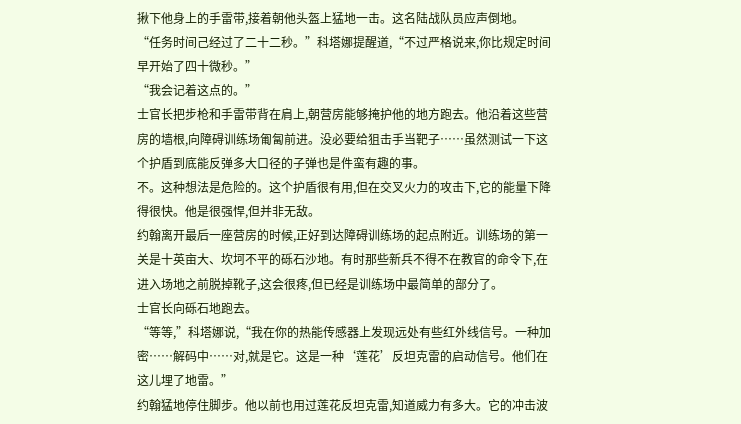揪下他身上的手雷带,接着朝他头盔上猛地一击。这名陆战队员应声倒地。
“任务时间己经过了二十二秒。”科塔娜提醒道,“不过严格说来,你比规定时间早开始了四十微秒。”
“我会记着这点的。”
士官长把步枪和手雷带背在肩上,朝营房能够掩护他的地方跑去。他沿着这些营房的墙根,向障碍训练场匍匐前进。没必要给狙击手当靶子……虽然测试一下这个护盾到底能反弹多大口径的子弹也是件蛮有趣的事。
不。这种想法是危险的。这个护盾很有用,但在交叉火力的攻击下,它的能量下降得很快。他是很强悍,但并非无敌。
约翰离开最后一座营房的时候,正好到达障碍训练场的起点附近。训练场的第一关是十英亩大、坎坷不平的砾石沙地。有时那些新兵不得不在教官的命令下,在进入场地之前脱掉靴子,这会很疼,但已经是训练场中最简单的部分了。
士官长向砾石地跑去。
“等等,”科塔娜说,“我在你的热能传感器上发现远处有些红外线信号。一种加密……解码中……对,就是它。这是一种‘莲花’反坦克雷的启动信号。他们在这儿埋了地雷。”
约翰猛地停住脚步。他以前也用过莲花反坦克雷,知道威力有多大。它的冲击波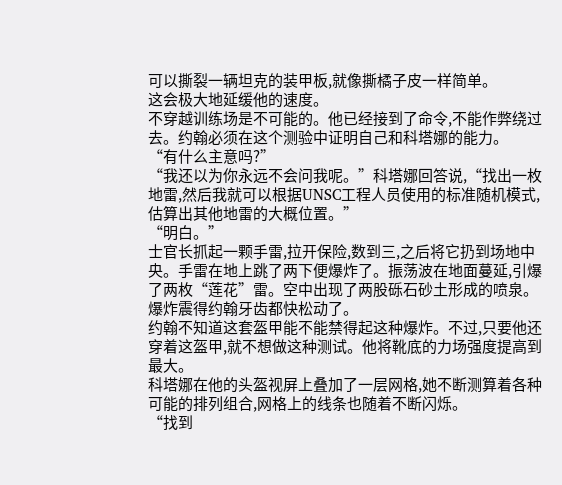可以撕裂一辆坦克的装甲板,就像撕橘子皮一样简单。
这会极大地延缓他的速度。
不穿越训练场是不可能的。他已经接到了命令,不能作弊绕过去。约翰必须在这个测验中证明自己和科塔娜的能力。
“有什么主意吗?”
“我还以为你永远不会问我呢。”科塔娜回答说,“找出一枚地雷,然后我就可以根据UNSC工程人员使用的标准随机模式,估算出其他地雷的大概位置。”
“明白。”
士官长抓起一颗手雷,拉开保险,数到三,之后将它扔到场地中央。手雷在地上跳了两下便爆炸了。振荡波在地面蔓延,引爆了两枚“莲花”雷。空中出现了两股砾石砂土形成的喷泉。爆炸震得约翰牙齿都快松动了。
约翰不知道这套盔甲能不能禁得起这种爆炸。不过,只要他还穿着这盔甲,就不想做这种测试。他将靴底的力场强度提高到最大。
科塔娜在他的头盔视屏上叠加了一层网格,她不断测算着各种可能的排列组合,网格上的线条也随着不断闪烁。
“找到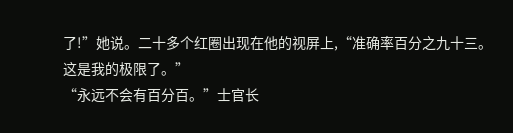了!”她说。二十多个红圈出现在他的视屏上,“准确率百分之九十三。这是我的极限了。”
“永远不会有百分百。”士官长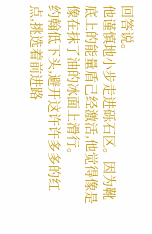回答说。
他谨慎地小步走进砾石区。因为靴底上的能量盾己经激活,他觉得像是像在抹了油的冰面上滑行。
约翰低下头,避开这许许多多的红点,挑选着前进路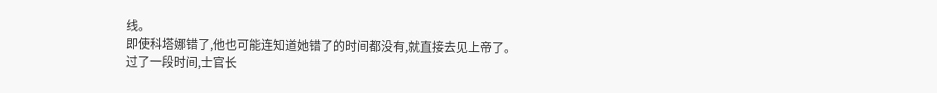线。
即使科塔娜错了,他也可能连知道她错了的时间都没有,就直接去见上帝了。
过了一段时间,士官长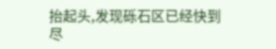抬起头,发现砾石区已经快到尽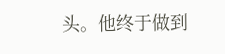头。他终于做到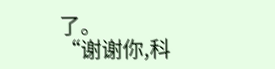了。
“谢谢你,科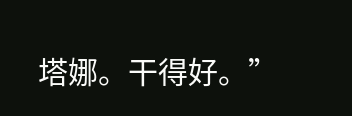塔娜。干得好。”